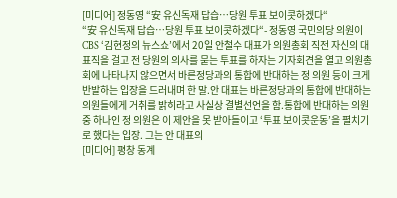[미디어] 정동영 “安 유신독재 답습…당원 투표 보이콧하겠다“
“安 유신독재 답습…당원 투표 보이콧하겠다“- 정동영 국민의당 의원이 CBS ‘김현정의 뉴스쇼’에서 20일 안철수 대표가 의원총회 직전 자신의 대표직을 걸고 전 당원의 의사를 묻는 투표를 하자는 기자회견을 열고 의원총회에 나타나지 않으면서 바른정당과의 통합에 반대하는 정 의원 등이 크게 반발하는 입장을 드러내며 한 말.안 대표는 바른정당과의 통합에 반대하는 의원들에게 거취를 밝히라고 사실상 결별선언을 함.통합에 반대하는 의원 중 하나인 정 의원은 이 제안을 못 받아들이고 ‘투표 보이콧운동’을 펼치기로 했다는 입장. 그는 안 대표의
[미디어] 평창 동계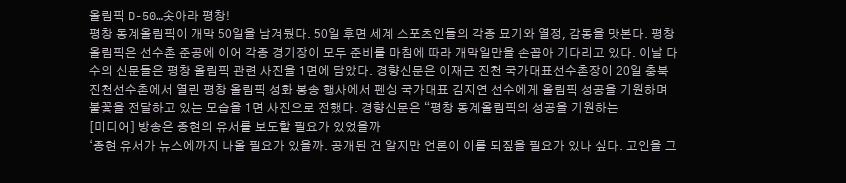올림픽 D-50…솟아라 평창!
평창 동계올림픽이 개막 50일을 남겨뒀다. 50일 후면 세계 스포츠인들의 각종 묘기와 열정, 감동을 맛본다. 평창 올림픽은 선수촌 준공에 이어 각종 경기장이 모두 준비를 마침에 따라 개막일만을 손꼽아 기다리고 있다. 이날 다수의 신문들은 평창 올림픽 관련 사진을 1면에 담았다. 경향신문은 이재근 진천 국가대표선수촌장이 20일 충북 진천선수촌에서 열린 평창 올림픽 성화 봉송 행사에서 펜싱 국가대표 김지연 선수에게 올림픽 성공을 기원하며 불꽃을 전달하고 있는 모습을 1면 사진으로 전했다. 경향신문은 “평창 동계올림픽의 성공을 기원하는
[미디어] 방송은 종현의 유서를 보도할 필요가 있었을까
‘종현 유서가 뉴스에까지 나올 필요가 있을까. 공개된 건 알지만 언론이 이를 되짚을 필요가 있나 싶다. 고인을 그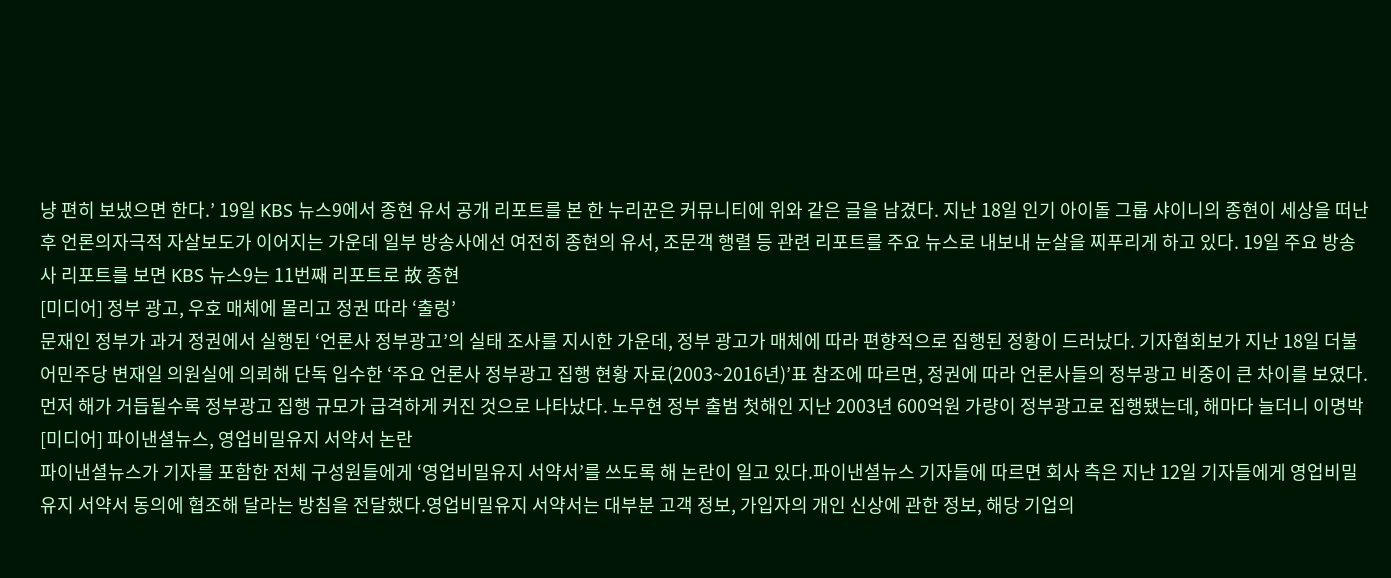냥 편히 보냈으면 한다.’ 19일 KBS 뉴스9에서 종현 유서 공개 리포트를 본 한 누리꾼은 커뮤니티에 위와 같은 글을 남겼다. 지난 18일 인기 아이돌 그룹 샤이니의 종현이 세상을 떠난 후 언론의자극적 자살보도가 이어지는 가운데 일부 방송사에선 여전히 종현의 유서, 조문객 행렬 등 관련 리포트를 주요 뉴스로 내보내 눈살을 찌푸리게 하고 있다. 19일 주요 방송사 리포트를 보면 KBS 뉴스9는 11번째 리포트로 故 종현
[미디어] 정부 광고, 우호 매체에 몰리고 정권 따라 ‘출렁’
문재인 정부가 과거 정권에서 실행된 ‘언론사 정부광고’의 실태 조사를 지시한 가운데, 정부 광고가 매체에 따라 편향적으로 집행된 정황이 드러났다. 기자협회보가 지난 18일 더불어민주당 변재일 의원실에 의뢰해 단독 입수한 ‘주요 언론사 정부광고 집행 현황 자료(2003~2016년)’표 참조에 따르면, 정권에 따라 언론사들의 정부광고 비중이 큰 차이를 보였다. 먼저 해가 거듭될수록 정부광고 집행 규모가 급격하게 커진 것으로 나타났다. 노무현 정부 출범 첫해인 지난 2003년 600억원 가량이 정부광고로 집행됐는데, 해마다 늘더니 이명박
[미디어] 파이낸셜뉴스, 영업비밀유지 서약서 논란
파이낸셜뉴스가 기자를 포함한 전체 구성원들에게 ‘영업비밀유지 서약서’를 쓰도록 해 논란이 일고 있다.파이낸셜뉴스 기자들에 따르면 회사 측은 지난 12일 기자들에게 영업비밀유지 서약서 동의에 협조해 달라는 방침을 전달했다.영업비밀유지 서약서는 대부분 고객 정보, 가입자의 개인 신상에 관한 정보, 해당 기업의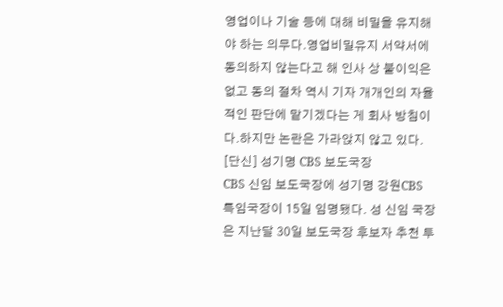영업이나 기술 등에 대해 비밀을 유지해야 하는 의무다.영업비밀유지 서약서에 동의하지 않는다고 해 인사 상 불이익은 없고 동의 절차 역시 기자 개개인의 자율적인 판단에 맡기겠다는 게 회사 방침이다.하지만 논란은 가라앉지 않고 있다.
[단신] 성기명 CBS 보도국장
CBS 신임 보도국장에 성기명 강원CBS 특임국장이 15일 임명됐다. 성 신임 국장은 지난달 30일 보도국장 후보자 추천 투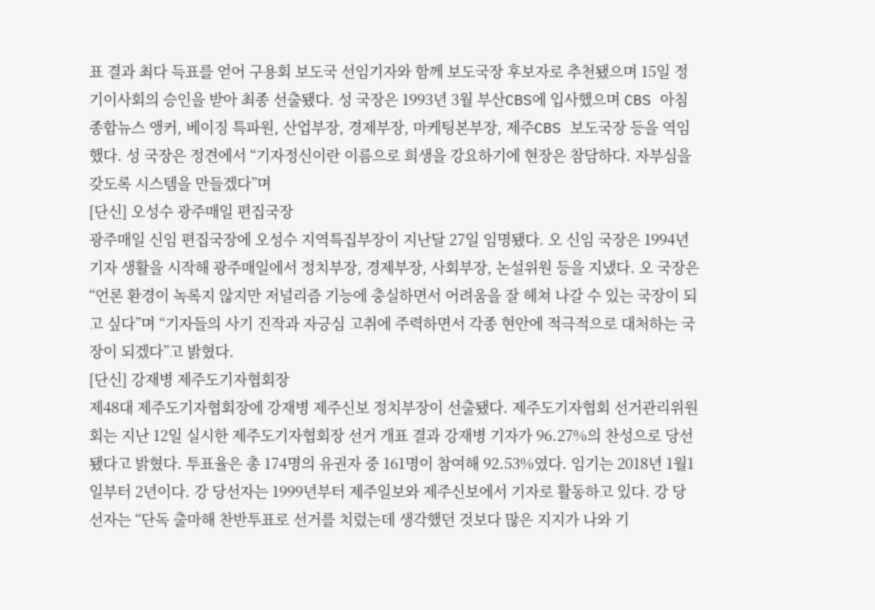표 결과 최다 득표를 얻어 구용회 보도국 선임기자와 함께 보도국장 후보자로 추천됐으며 15일 정기이사회의 승인을 받아 최종 선출됐다. 성 국장은 1993년 3월 부산CBS에 입사했으며 CBS 아침종합뉴스 앵커, 베이징 특파원, 산업부장, 경제부장, 마케팅본부장, 제주CBS 보도국장 등을 역임했다. 성 국장은 정견에서 “기자정신이란 이름으로 희생을 강요하기에 현장은 참담하다. 자부심을 갖도록 시스템을 만들겠다”며
[단신] 오성수 광주매일 편집국장
광주매일 신임 편집국장에 오성수 지역특집부장이 지난달 27일 임명됐다. 오 신임 국장은 1994년 기자 생활을 시작해 광주매일에서 정치부장, 경제부장, 사회부장, 논설위원 등을 지냈다. 오 국장은 “언론 환경이 녹록지 않지만 저널리즘 기능에 충실하면서 어려움을 잘 헤쳐 나갈 수 있는 국장이 되고 싶다”며 “기자들의 사기 진작과 자긍심 고취에 주력하면서 각종 현안에 적극적으로 대처하는 국장이 되겠다”고 밝혔다.
[단신] 강재병 제주도기자협회장
제48대 제주도기자협회장에 강재병 제주신보 정치부장이 선출됐다. 제주도기자협회 선거관리위원회는 지난 12일 실시한 제주도기자협회장 선거 개표 결과 강재병 기자가 96.27%의 찬성으로 당선됐다고 밝혔다. 투표율은 총 174명의 유권자 중 161명이 참여해 92.53%였다. 임기는 2018년 1월1일부터 2년이다. 강 당선자는 1999년부터 제주일보와 제주신보에서 기자로 활동하고 있다. 강 당선자는 “단독 출마해 찬반투표로 선거를 치렀는데 생각했던 것보다 많은 지지가 나와 기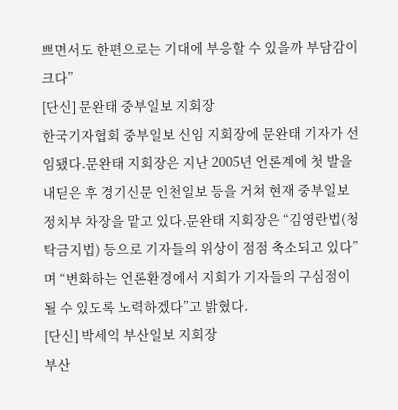쁘면서도 한편으로는 기대에 부응할 수 있을까 부담감이 크다”
[단신] 문완태 중부일보 지회장
한국기자협회 중부일보 신임 지회장에 문완태 기자가 선임됐다.문완태 지회장은 지난 2005년 언론계에 첫 발을 내딛은 후 경기신문 인천일보 등을 거쳐 현재 중부일보 정치부 차장을 맡고 있다.문완태 지회장은 “김영란법(청탁금지법) 등으로 기자들의 위상이 점점 축소되고 있다”며 “변화하는 언론환경에서 지회가 기자들의 구심점이 될 수 있도록 노력하겠다”고 밝혔다.
[단신] 박세익 부산일보 지회장
부산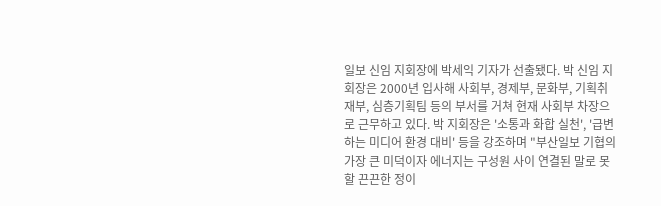일보 신임 지회장에 박세익 기자가 선출됐다. 박 신임 지회장은 2000년 입사해 사회부, 경제부, 문화부, 기획취재부, 심층기획팀 등의 부서를 거쳐 현재 사회부 차장으로 근무하고 있다. 박 지회장은 '소통과 화합 실천', '급변하는 미디어 환경 대비' 등을 강조하며 "부산일보 기협의 가장 큰 미덕이자 에너지는 구성원 사이 연결된 말로 못할 끈끈한 정이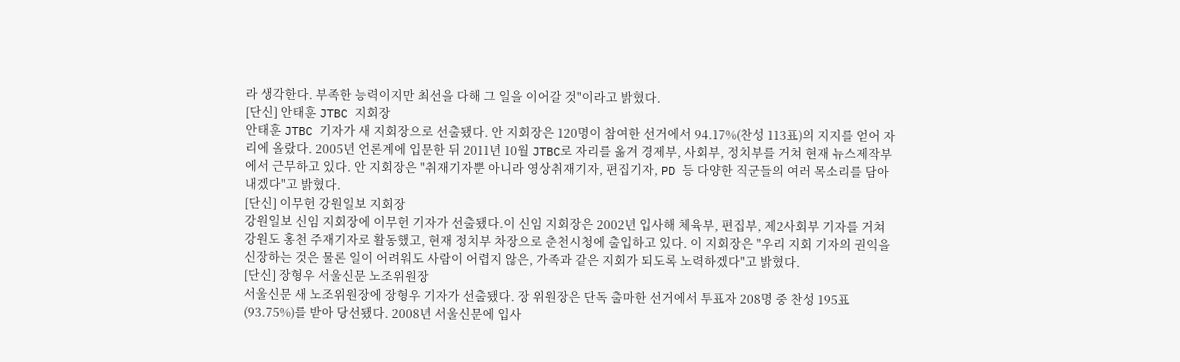라 생각한다. 부족한 능력이지만 최선을 다해 그 일을 이어갈 것"이라고 밝혔다.
[단신] 안태훈 JTBC 지회장
안태훈 JTBC 기자가 새 지회장으로 선출됐다. 안 지회장은 120명이 참여한 선거에서 94.17%(찬성 113표)의 지지를 얻어 자리에 올랐다. 2005년 언론계에 입문한 뒤 2011년 10월 JTBC로 자리를 옮겨 경제부, 사회부, 정치부를 거쳐 현재 뉴스제작부에서 근무하고 있다. 안 지회장은 "취재기자뿐 아니라 영상취재기자, 편집기자, PD 등 다양한 직군들의 여러 목소리를 담아내겠다"고 밝혔다.
[단신] 이무헌 강원일보 지회장
강원일보 신임 지회장에 이무헌 기자가 선출됐다.이 신임 지회장은 2002년 입사해 체육부, 편집부, 제2사회부 기자를 거쳐 강원도 홍천 주재기자로 활동했고, 현재 정치부 차장으로 춘천시청에 출입하고 있다. 이 지회장은 "우리 지회 기자의 권익을 신장하는 것은 물론 일이 어려워도 사람이 어렵지 않은, 가족과 같은 지회가 되도록 노력하겠다"고 밝혔다.
[단신] 장형우 서울신문 노조위원장
서울신문 새 노조위원장에 장형우 기자가 선출됐다. 장 위원장은 단독 출마한 선거에서 투표자 208명 중 찬성 195표(93.75%)를 받아 당선됐다. 2008년 서울신문에 입사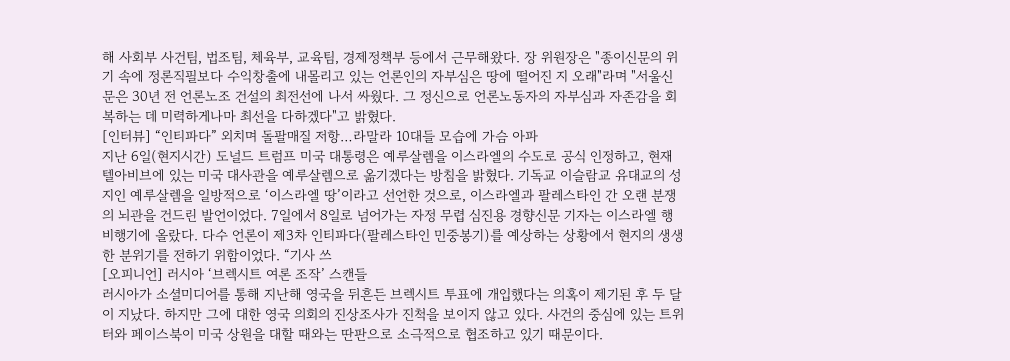해 사회부 사건팀, 법조팀, 체육부, 교육팀, 경제정책부 등에서 근무해왔다. 장 위원장은 "종이신문의 위기 속에 정론직필보다 수익창출에 내몰리고 있는 언론인의 자부심은 땅에 떨어진 지 오래"라며 "서울신문은 30년 전 언론노조 건설의 최전선에 나서 싸웠다. 그 정신으로 언론노동자의 자부심과 자존감을 회복하는 데 미력하게나마 최선을 다하겠다"고 밝혔다.
[인터뷰] “인티파다” 외치며 돌팔매질 저항…라말라 10대들 모습에 가슴 아파
지난 6일(현지시간) 도널드 트럼프 미국 대통령은 예루살렘을 이스라엘의 수도로 공식 인정하고, 현재 텔아비브에 있는 미국 대사관을 예루살렘으로 옮기겠다는 방침을 밝혔다. 기독교 이슬람교 유대교의 성지인 예루살렘을 일방적으로 ‘이스라엘 땅’이라고 선언한 것으로, 이스라엘과 팔레스타인 간 오랜 분쟁의 뇌관을 건드린 발언이었다. 7일에서 8일로 넘어가는 자정 무렵 심진용 경향신문 기자는 이스라엘 행 비행기에 올랐다. 다수 언론이 제3차 인티파다(팔레스타인 민중봉기)를 예상하는 상황에서 현지의 생생한 분위기를 전하기 위함이었다. “기사 쓰
[오피니언] 러시아 ‘브렉시트 여론 조작’ 스캔들
러시아가 소셜미디어를 통해 지난해 영국을 뒤흔든 브렉시트 투표에 개입했다는 의혹이 제기된 후 두 달이 지났다. 하지만 그에 대한 영국 의회의 진상조사가 진척을 보이지 않고 있다. 사건의 중심에 있는 트위터와 페이스북이 미국 상원을 대할 때와는 딴판으로 소극적으로 협조하고 있기 때문이다.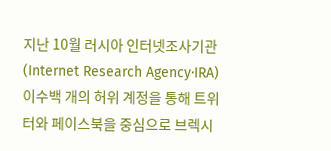지난 10월 러시아 인터넷조사기관(Internet Research Agency·IRA)이수백 개의 허위 계정을 통해 트위터와 페이스북을 중심으로 브렉시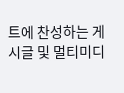트에 찬성하는 게시글 및 멀티미디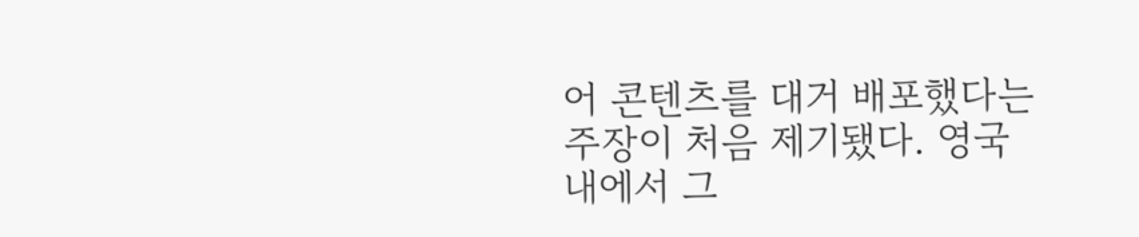어 콘텐츠를 대거 배포했다는 주장이 처음 제기됐다. 영국 내에서 그